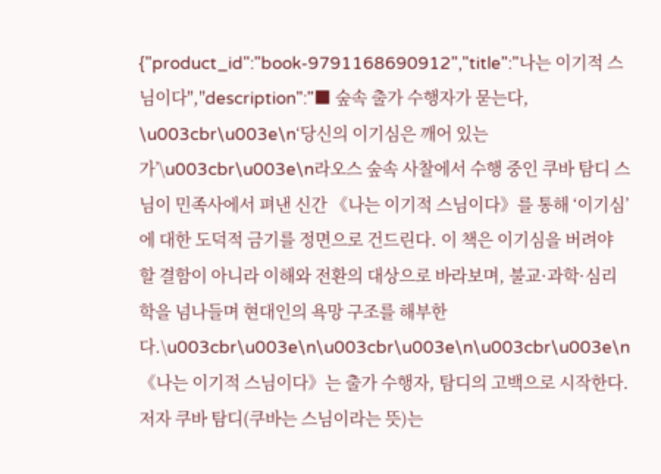{"product_id":"book-9791168690912","title":"나는 이기적 스님이다","description":"■ 숲속 출가 수행자가 묻는다, \u003cbr\u003e\n‘당신의 이기심은 깨어 있는가’\u003cbr\u003e\n라오스 숲속 사찰에서 수행 중인 쿠바 탐디 스님이 민족사에서 펴낸 신간 《나는 이기적 스님이다》를 통해 ‘이기심’에 대한 도덕적 금기를 정면으로 건드린다. 이 책은 이기심을 버려야 할 결함이 아니라 이해와 전환의 대상으로 바라보며, 불교·과학·심리학을 넘나들며 현대인의 욕망 구조를 해부한다.\u003cbr\u003e\n\u003cbr\u003e\n\u003cbr\u003e\n《나는 이기적 스님이다》는 출가 수행자, 탐디의 고백으로 시작한다. 저자 쿠바 탐디(쿠바는 스님이라는 뜻)는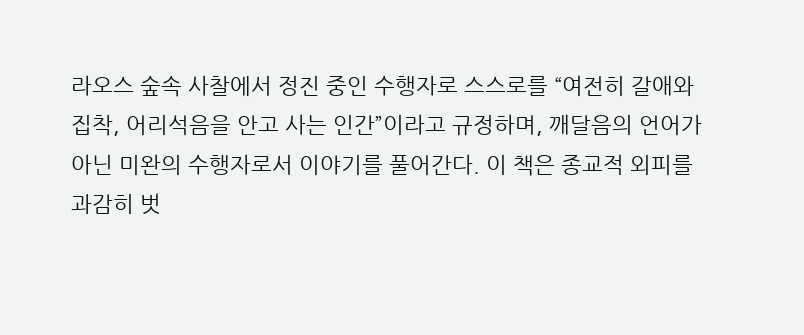라오스 숲속 사찰에서 정진 중인 수행자로 스스로를 “여전히 갈애와 집착, 어리석음을 안고 사는 인간”이라고 규정하며, 깨달음의 언어가 아닌 미완의 수행자로서 이야기를 풀어간다. 이 책은 종교적 외피를 과감히 벗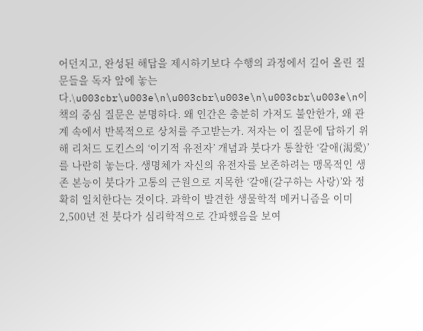어던지고, 완성된 해답을 제시하기보다 수행의 과정에서 길어 올린 질문들을 독자 앞에 놓는다.\u003cbr\u003e\n\u003cbr\u003e\n\u003cbr\u003e\n이 책의 중심 질문은 분명하다. 왜 인간은 충분히 가져도 불안한가, 왜 관계 속에서 반복적으로 상처를 주고받는가. 저자는 이 질문에 답하기 위해 리처드 도킨스의 ‘이기적 유전자’ 개념과 붓다가 통찰한 ‘갈애(渴愛)’를 나란히 놓는다. 생명체가 자신의 유전자를 보존하려는 맹목적인 생존 본능이 붓다가 고통의 근원으로 지목한 ‘갈애(갈구하는 사랑)’와 정확히 일치한다는 것이다. 과학이 발견한 생물학적 메커니즘을 이미 2,500년 전 붓다가 심리학적으로 간파했음을 보여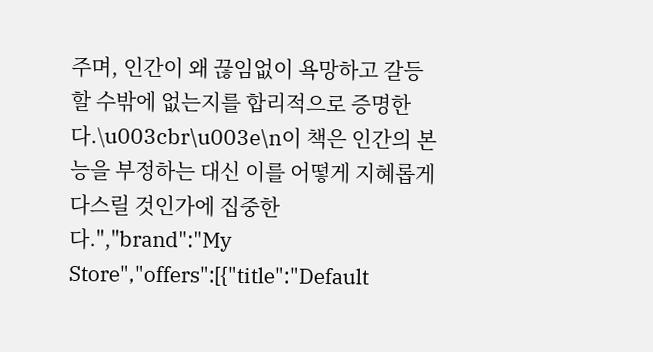주며, 인간이 왜 끊임없이 욕망하고 갈등할 수밖에 없는지를 합리적으로 증명한다.\u003cbr\u003e\n이 책은 인간의 본능을 부정하는 대신 이를 어떻게 지혜롭게 다스릴 것인가에 집중한다.","brand":"My Store","offers":[{"title":"Default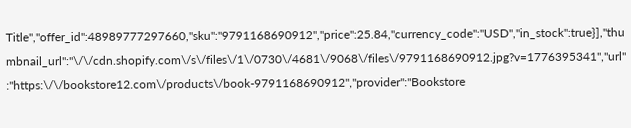Title","offer_id":48989777297660,"sku":"9791168690912","price":25.84,"currency_code":"USD","in_stock":true}],"thumbnail_url":"\/\/cdn.shopify.com\/s\/files\/1\/0730\/4681\/9068\/files\/9791168690912.jpg?v=1776395341","url":"https:\/\/bookstore12.com\/products\/book-9791168690912","provider":"Bookstore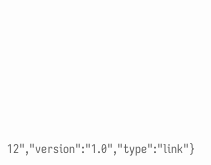12","version":"1.0","type":"link"}